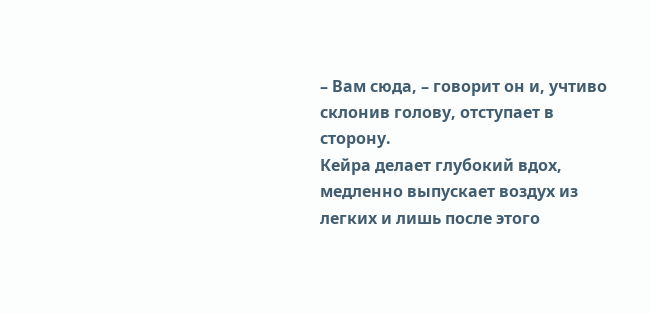– Вам сюда, – говорит он и, учтиво склонив голову, отступает в сторону.
Кейра делает глубокий вдох, медленно выпускает воздух из легких и лишь после этого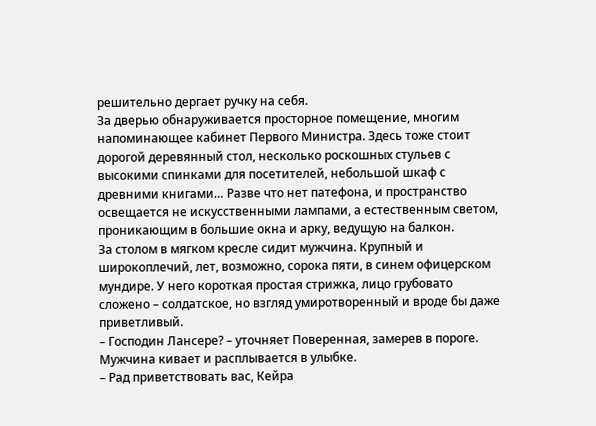решительно дергает ручку на себя.
За дверью обнаруживается просторное помещение, многим напоминающее кабинет Первого Министра. Здесь тоже стоит дорогой деревянный стол, несколько роскошных стульев с высокими спинками для посетителей, небольшой шкаф с древними книгами… Разве что нет патефона, и пространство освещается не искусственными лампами, а естественным светом, проникающим в большие окна и арку, ведущую на балкон.
За столом в мягком кресле сидит мужчина. Крупный и широкоплечий, лет, возможно, сорока пяти, в синем офицерском мундире. У него короткая простая стрижка, лицо грубовато сложено – солдатское, но взгляд умиротворенный и вроде бы даже приветливый.
– Господин Лансере? – уточняет Поверенная, замерев в пороге.
Мужчина кивает и расплывается в улыбке.
– Рад приветствовать вас, Кейра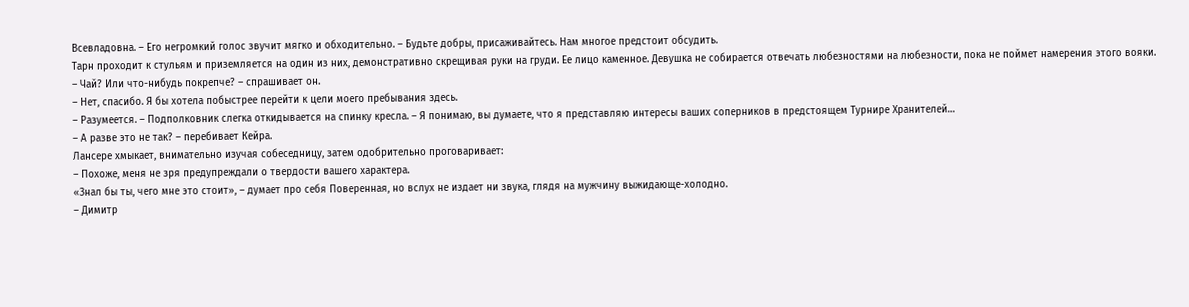Всевладовна. – Его негромкий голос звучит мягко и обходительно. – Будьте добры, присаживайтесь. Нам многое предстоит обсудить.
Тарн проходит к стульям и приземляется на один из них, демонстративно скрещивая руки на груди. Ее лицо каменное. Девушка не собирается отвечать любезностями на любезности, пока не поймет намерения этого вояки.
– Чай? Или что-нибудь покрепче? – спрашивает он.
– Нет, спасибо. Я бы хотела побыстрее перейти к цели моего пребывания здесь.
– Разумеется. – Подполковник слегка откидывается на спинку кресла. – Я понимаю, вы думаете, что я представляю интересы ваших соперников в предстоящем Турнире Хранителей…
– А разве это не так? – перебивает Кейра.
Лансере хмыкает, внимательно изучая собеседницу, затем одобрительно проговаривает:
– Похоже, меня не зря предупреждали о твердости вашего характера.
«Знал бы ты, чего мне это стоит», – думает про себя Поверенная, но вслух не издает ни звука, глядя на мужчину выжидающе-холодно.
– Димитр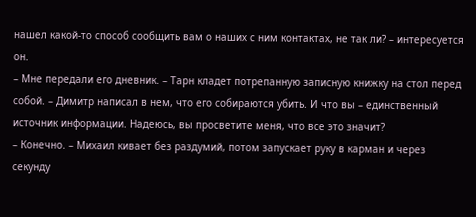нашел какой-то способ сообщить вам о наших с ним контактах, не так ли? – интересуется он.
– Мне передали его дневник. – Тарн кладет потрепанную записную книжку на стол перед собой. – Димитр написал в нем, что его собираются убить. И что вы – единственный источник информации. Надеюсь, вы просветите меня, что все это значит?
– Конечно. – Михаил кивает без раздумий, потом запускает руку в карман и через секунду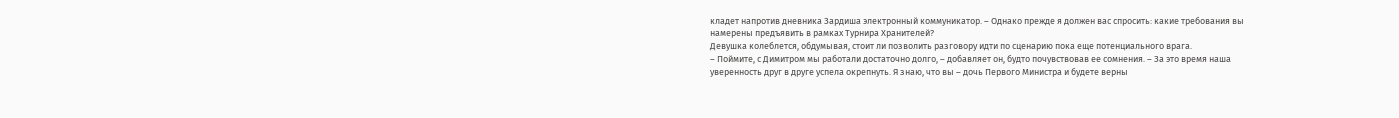кладет напротив дневника Зардиша электронный коммуникатор. – Однако прежде я должен вас спросить: какие требования вы намерены предъявить в рамках Турнира Хранителей?
Девушка колеблется, обдумывая, стоит ли позволить разговору идти по сценарию пока еще потенциального врага.
– Поймите, с Димитром мы работали достаточно долго, – добавляет он, будто почувствовав ее сомнения. – За это время наша уверенность друг в друге успела окрепнуть. Я знаю, что вы – дочь Первого Министра и будете верны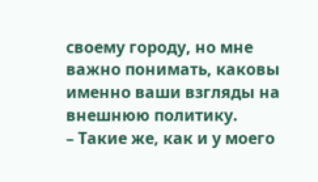своему городу, но мне важно понимать, каковы именно ваши взгляды на внешнюю политику.
– Такие же, как и у моего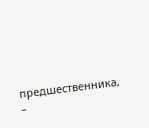предшественника, –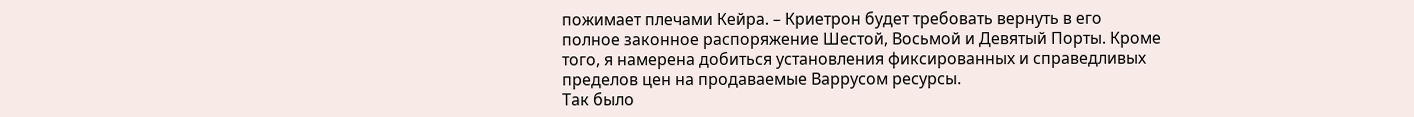пожимает плечами Кейра. – Криетрон будет требовать вернуть в его полное законное распоряжение Шестой, Восьмой и Девятый Порты. Кроме того, я намерена добиться установления фиксированных и справедливых пределов цен на продаваемые Варрусом ресурсы.
Так было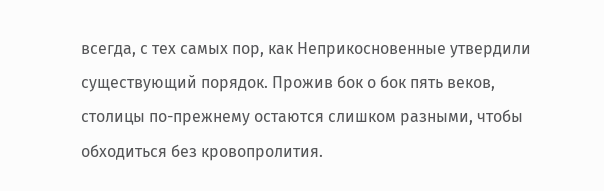всегда, с тех самых пор, как Неприкосновенные утвердили существующий порядок. Прожив бок о бок пять веков, столицы по-прежнему остаются слишком разными, чтобы обходиться без кровопролития.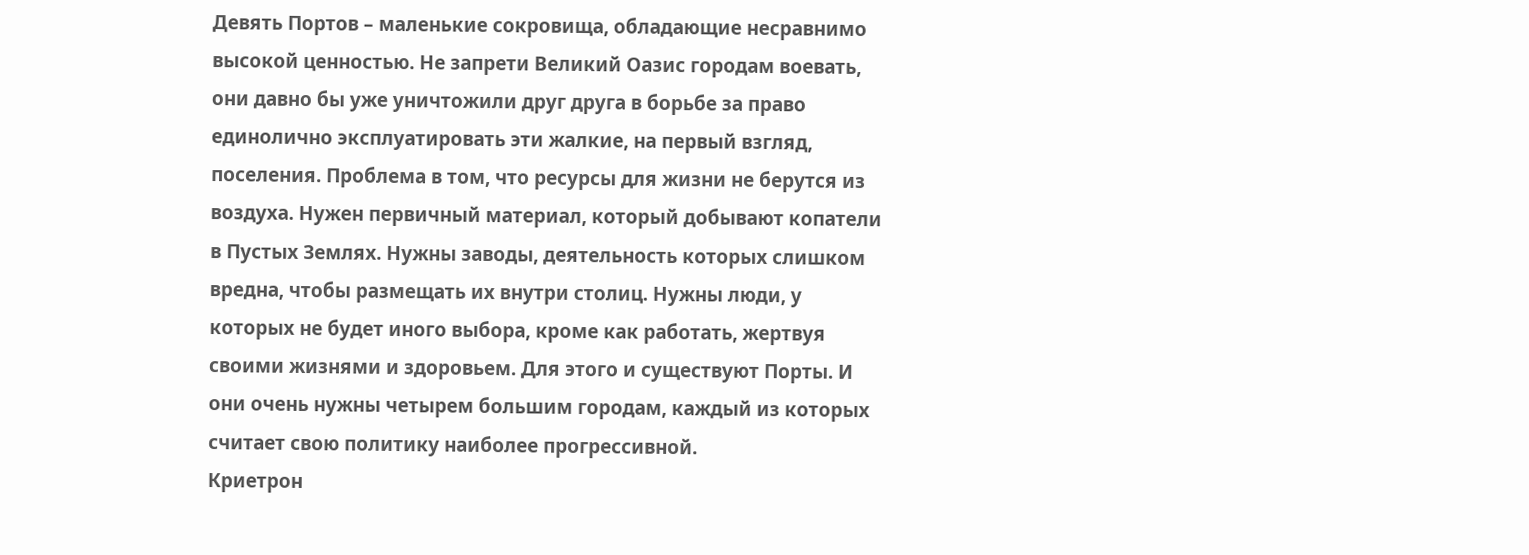Девять Портов – маленькие сокровища, обладающие несравнимо высокой ценностью. Не запрети Великий Оазис городам воевать, они давно бы уже уничтожили друг друга в борьбе за право единолично эксплуатировать эти жалкие, на первый взгляд, поселения. Проблема в том, что ресурсы для жизни не берутся из воздуха. Нужен первичный материал, который добывают копатели в Пустых Землях. Нужны заводы, деятельность которых слишком вредна, чтобы размещать их внутри столиц. Нужны люди, у которых не будет иного выбора, кроме как работать, жертвуя своими жизнями и здоровьем. Для этого и существуют Порты. И они очень нужны четырем большим городам, каждый из которых считает свою политику наиболее прогрессивной.
Криетрон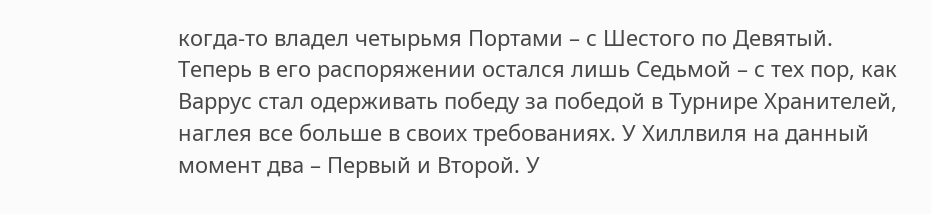когда-то владел четырьмя Портами – с Шестого по Девятый. Теперь в его распоряжении остался лишь Седьмой – с тех пор, как Варрус стал одерживать победу за победой в Турнире Хранителей, наглея все больше в своих требованиях. У Хиллвиля на данный момент два – Первый и Второй. У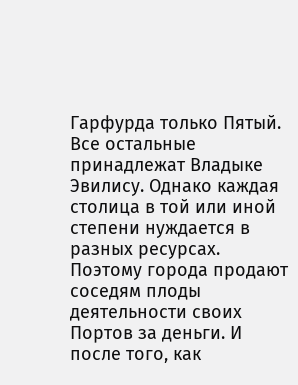Гарфурда только Пятый. Все остальные принадлежат Владыке Эвилису. Однако каждая столица в той или иной степени нуждается в разных ресурсах. Поэтому города продают соседям плоды деятельности своих Портов за деньги. И после того, как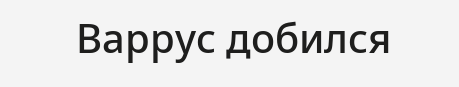Варрус добился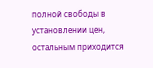полной свободы в установлении цен, остальным приходится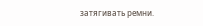затягивать ремни.